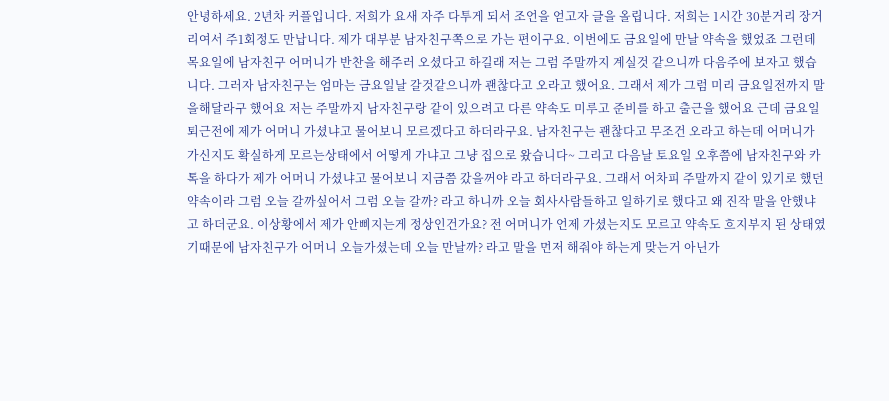안녕하세요. 2년차 커플입니다. 저희가 요새 자주 다투게 되서 조언을 얻고자 글을 올립니다. 저희는 1시간 30분거리 장거리여서 주1회정도 만납니다. 제가 대부분 남자친구쪽으로 가는 편이구요. 이번에도 금요일에 만날 약속을 했었죠 그런데 목요일에 남자친구 어머니가 반찬을 해주러 오셨다고 하길래 저는 그럼 주말까지 계실것 같으니까 다음주에 보자고 했습니다. 그러자 남자친구는 엄마는 금요일날 갈것같으니까 괜찮다고 오라고 했어요. 그래서 제가 그럼 미리 금요일전까지 말을해달라구 했어요 저는 주말까지 남자친구랑 같이 있으려고 다른 약속도 미루고 준비를 하고 출근을 했어요 근데 금요일 퇴근전에 제가 어머니 가셨냐고 물어보니 모르겠다고 하더라구요. 남자친구는 괜찮다고 무조건 오라고 하는데 어머니가 가신지도 확실하게 모르는상태에서 어떻게 가냐고 그냥 집으로 왔습니다~ 그리고 다음날 토요일 오후쯤에 남자친구와 카톡을 하다가 제가 어머니 가셨냐고 물어보니 지금쯤 갔을꺼야 라고 하더라구요. 그래서 어차피 주말까지 같이 있기로 했던 약속이라 그럼 오늘 갈까싶어서 그럼 오늘 갈까? 라고 하니까 오늘 회사사람들하고 일하기로 했다고 왜 진작 말을 안했냐고 하더군요. 이상황에서 제가 안삐지는게 정상인건가요? 전 어머니가 언제 가셨는지도 모르고 약속도 흐지부지 된 상태였기때문에 남자친구가 어머니 오늘가셨는데 오늘 만날까? 라고 말을 먼저 해줘야 하는게 맞는거 아닌가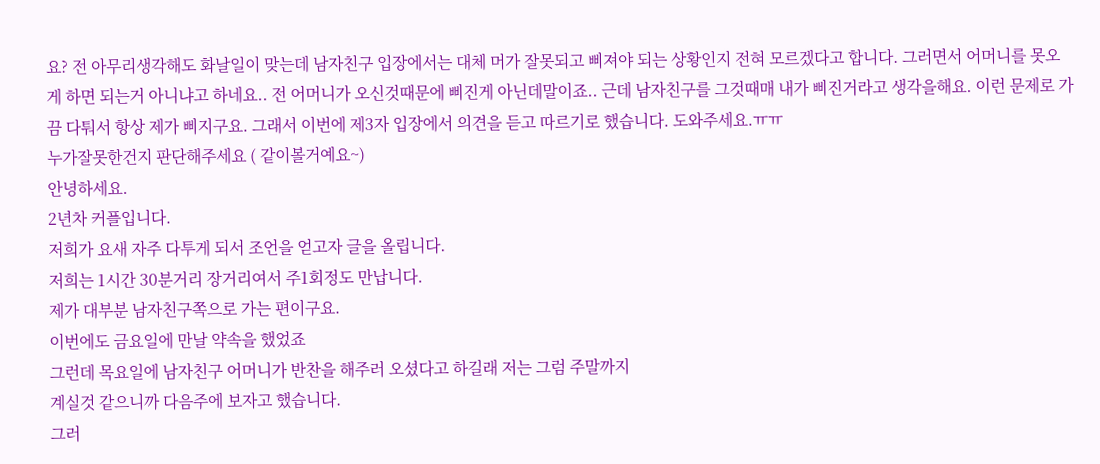요? 전 아무리생각해도 화날일이 맞는데 남자친구 입장에서는 대체 머가 잘못되고 삐져야 되는 상황인지 전혀 모르겠다고 합니다. 그러면서 어머니를 못오게 하면 되는거 아니냐고 하네요.. 전 어머니가 오신것때문에 삐진게 아닌데말이죠.. 근데 남자친구를 그것때매 내가 삐진거라고 생각을해요. 이런 문제로 가끔 다퉈서 항상 제가 삐지구요. 그래서 이번에 제3자 입장에서 의견을 듣고 따르기로 했습니다. 도와주세요.ㅠㅠ
누가잘못한건지 판단해주세요 ( 같이볼거예요~)
안녕하세요.
2년차 커플입니다.
저희가 요새 자주 다투게 되서 조언을 얻고자 글을 올립니다.
저희는 1시간 30분거리 장거리여서 주1회정도 만납니다.
제가 대부분 남자친구쪽으로 가는 편이구요.
이번에도 금요일에 만날 약속을 했었죠
그런데 목요일에 남자친구 어머니가 반찬을 해주러 오셨다고 하길래 저는 그럼 주말까지
계실것 같으니까 다음주에 보자고 했습니다.
그러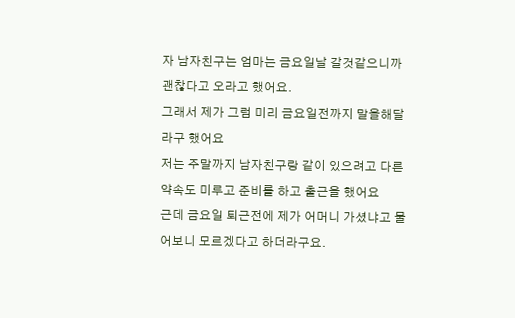자 남자친구는 엄마는 금요일날 갈것같으니까 괜찮다고 오라고 했어요.
그래서 제가 그럼 미리 금요일전까지 말을해달라구 했어요
저는 주말까지 남자친구랑 같이 있으려고 다른 약속도 미루고 준비를 하고 출근을 했어요
근데 금요일 퇴근전에 제가 어머니 가셨냐고 물어보니 모르겠다고 하더라구요.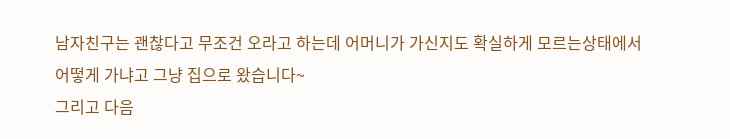남자친구는 괜찮다고 무조건 오라고 하는데 어머니가 가신지도 확실하게 모르는상태에서
어떻게 가냐고 그냥 집으로 왔습니다~
그리고 다음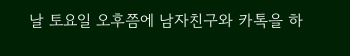날 토요일 오후쯤에 남자친구와 카톡을 하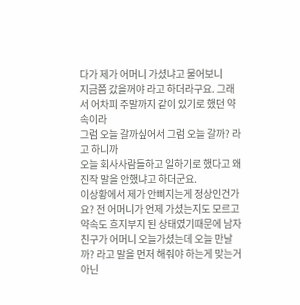다가 제가 어머니 가셨냐고 물어보니
지금쯤 갔을꺼야 라고 하더라구요. 그래서 어차피 주말까지 같이 있기로 했던 약속이라
그럼 오늘 갈까싶어서 그럼 오늘 갈까? 라고 하니까
오늘 회사사람들하고 일하기로 했다고 왜 진작 말을 안했냐고 하더군요.
이상황에서 제가 안삐지는게 정상인건가요? 전 어머니가 언제 가셨는지도 모르고 약속도 흐지부지 된 상태였기때문에 남자친구가 어머니 오늘가셨는데 오늘 만날까? 라고 말을 먼저 해줘야 하는게 맞는거 아닌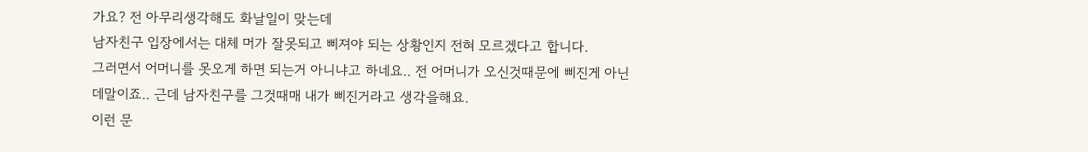가요? 전 아무리생각해도 화날일이 맞는데
남자친구 입장에서는 대체 머가 잘못되고 삐져야 되는 상황인지 전혀 모르겠다고 합니다.
그러면서 어머니를 못오게 하면 되는거 아니냐고 하네요.. 전 어머니가 오신것때문에 삐진게 아닌데말이죠.. 근데 남자친구를 그것때매 내가 삐진거라고 생각을해요.
이런 문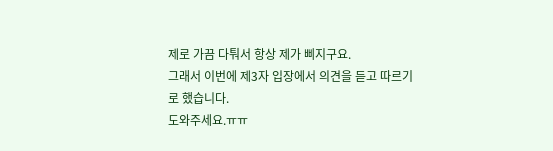제로 가끔 다퉈서 항상 제가 삐지구요.
그래서 이번에 제3자 입장에서 의견을 듣고 따르기로 했습니다.
도와주세요.ㅠㅠ